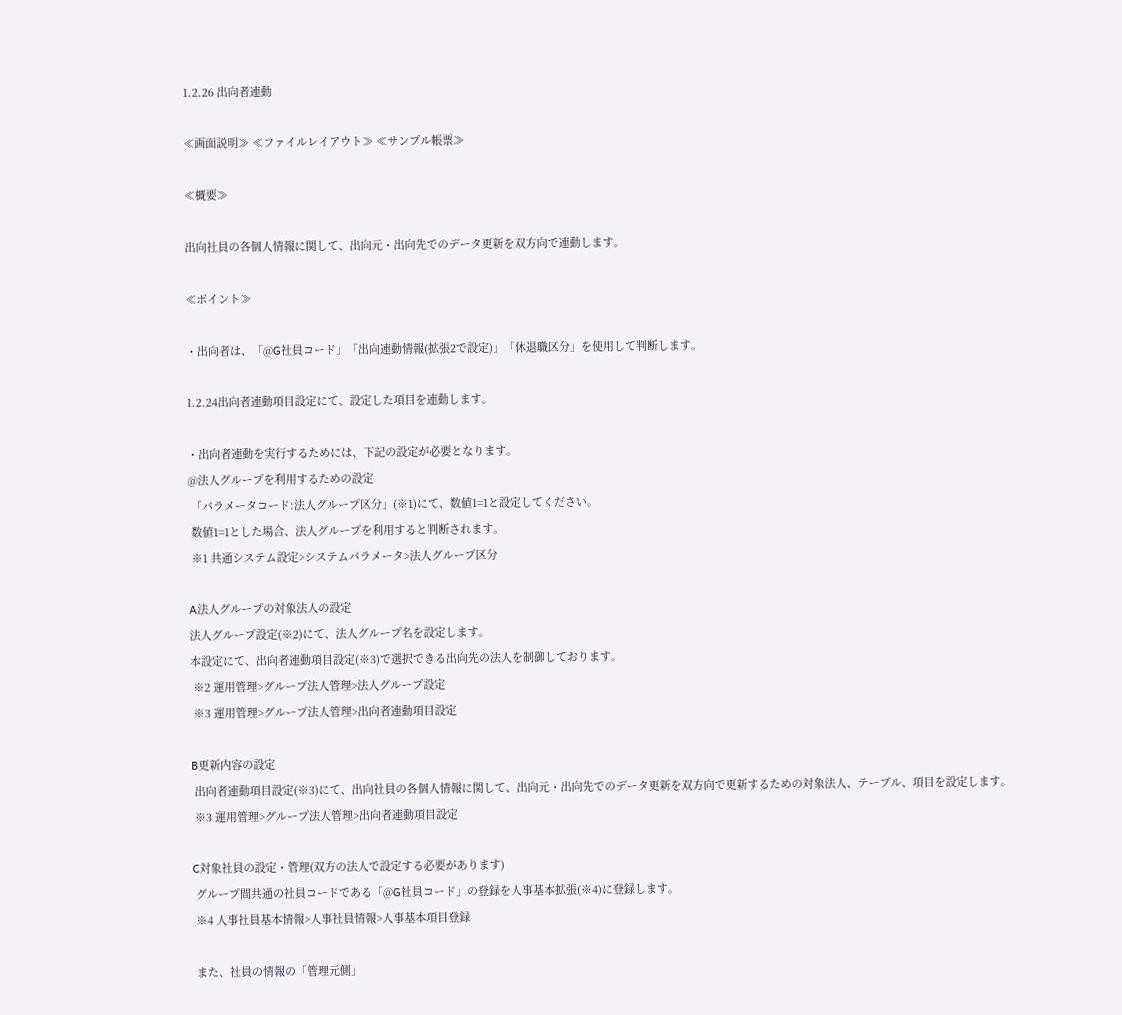1.2.26 出向者連動

≪画面説明≫ ≪ファイルレイアウト≫ ≪サンプル帳票≫

≪概要≫

出向社員の各個人情報に関して、出向元・出向先でのデータ更新を双方向で連動します。

≪ポイント≫

・出向者は、「@G社員コード」「出向連動情報(拡張2で設定)」「休退職区分」を使用して判断します。

1.2.24出向者連動項目設定にて、設定した項目を連動します。

・出向者連動を実行するためには、下記の設定が必要となります。
@法人グループを利用するための設定
 「パラメータコード:法人グループ区分」(※1)にて、数値1=1と設定してください。
 数値1=1とした場合、法人グループを利用すると判断されます。
 ※1 共通システム設定>システムパラメータ>法人グループ区分

A法人グループの対象法人の設定
法人グループ設定(※2)にて、法人グループ名を設定します。
本設定にて、出向者連動項目設定(※3)で選択できる出向先の法人を制御しております。
 ※2 運用管理>グループ法人管理>法人グループ設定
 ※3 運用管理>グループ法人管理>出向者連動項目設定

B更新内容の設定
 出向者連動項目設定(※3)にて、出向社員の各個人情報に関して、出向元・出向先でのデータ更新を双方向で更新するための対象法人、テーブル、項目を設定します。
 ※3 運用管理>グループ法人管理>出向者連動項目設定

C対象社員の設定・管理(双方の法人で設定する必要があります)
 グループ間共通の社員コードである「@G社員コード」の登録を人事基本拡張(※4)に登録します。
 ※4 人事社員基本情報>人事社員情報>人事基本項目登録

 また、社員の情報の「管理元側」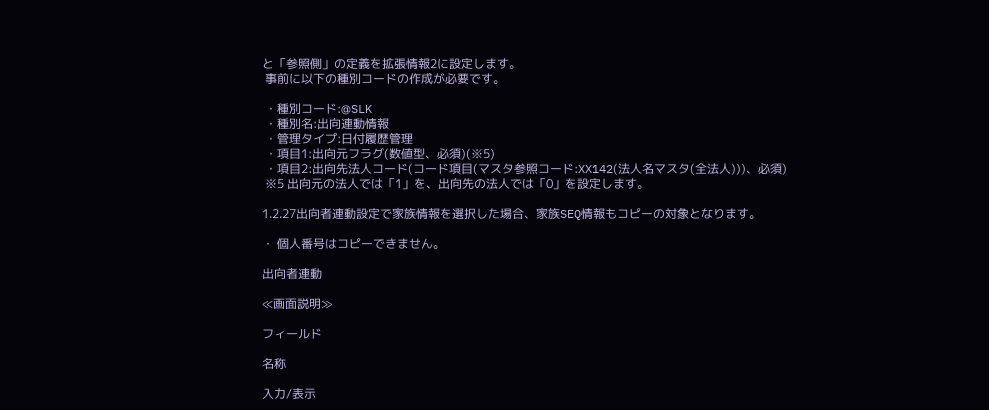と「参照側」の定義を拡張情報2に設定します。
 事前に以下の種別コードの作成が必要です。

 ・種別コード:@SLK
 ・種別名:出向連動情報
 ・管理タイプ:日付履歴管理
 ・項目1:出向元フラグ(数値型、必須)(※5)
 ・項目2:出向先法人コード(コード項目(マスタ参照コード:XX142(法人名マスタ(全法人)))、必須)
 ※5 出向元の法人では「1」を、出向先の法人では「0」を設定します。

1.2.27出向者連動設定で家族情報を選択した場合、家族SEQ情報もコピーの対象となります。

・ 個人番号はコピーできません。

出向者連動

≪画面説明≫

フィールド

名称

入力/表示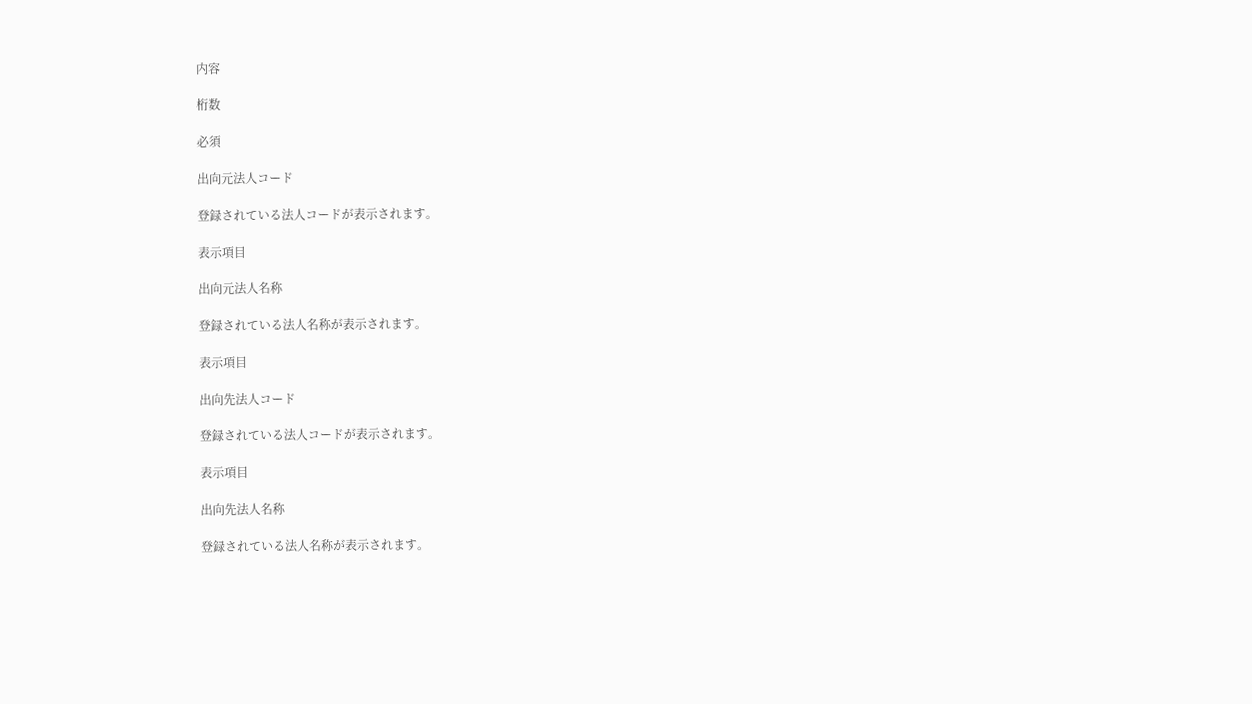内容

桁数

必須

出向元法人コード

登録されている法人コードが表示されます。

表示項目

出向元法人名称

登録されている法人名称が表示されます。

表示項目

出向先法人コード

登録されている法人コードが表示されます。

表示項目

出向先法人名称

登録されている法人名称が表示されます。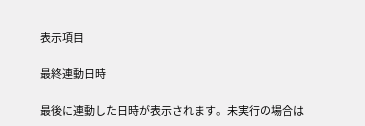表示項目

最終連動日時

最後に連動した日時が表示されます。未実行の場合は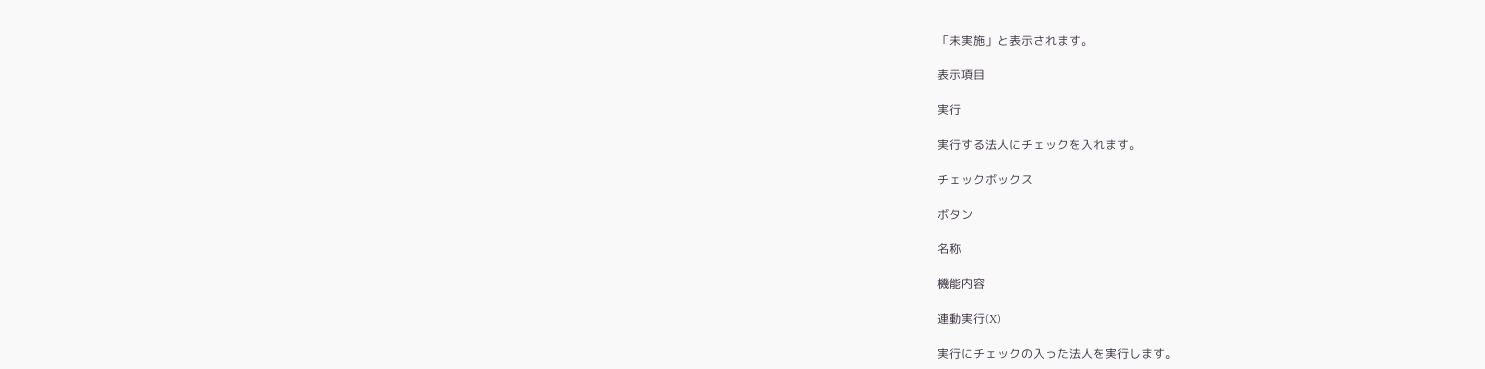「未実施」と表示されます。

表示項目

実行

実行する法人にチェックを入れます。

チェックボックス

ボタン

名称

機能内容

連動実行(X)

実行にチェックの入った法人を実行します。